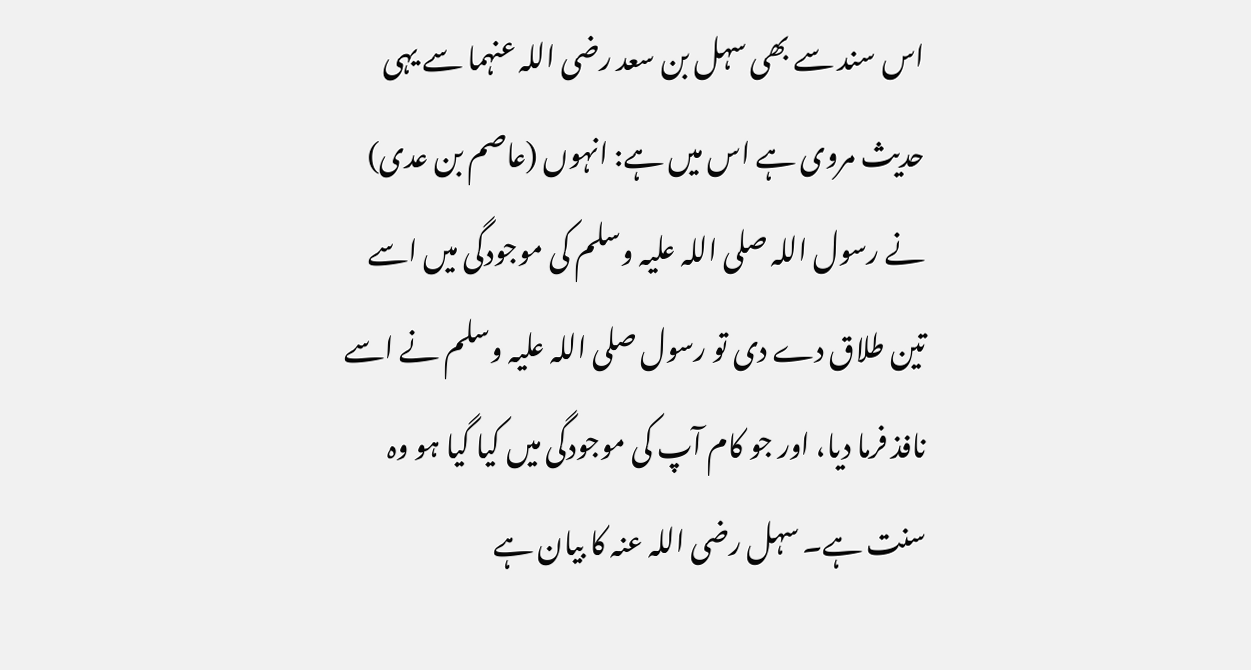اس سند سے بھی سہل بن سعد رضی اللہ عنہما سے یہی حدیث مروی ہے اس میں ہے: انہوں (عاصم بن عدی) نے رسول اللہ صلی اللہ علیہ وسلم کی موجودگی میں اسے تین طلاق دے دی تو رسول صلی اللہ علیہ وسلم نے اسے نافذ فرما دیا، اور جو کام آپ کی موجودگی میں کیا گیا ہو وہ سنت ہے۔ سہل رضی اللہ عنہ کا بیان ہے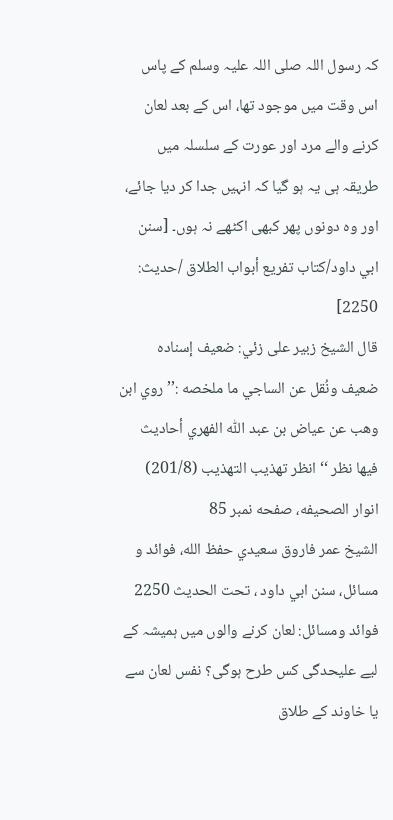کہ رسول اللہ صلی اللہ علیہ وسلم کے پاس اس وقت میں موجود تھا، اس کے بعد لعان کرنے والے مرد اور عورت کے سلسلہ میں طریقہ ہی یہ ہو گیا کہ انہیں جدا کر دیا جائے، اور وہ دونوں پھر کبھی اکٹھے نہ ہوں۔ [سنن ابي داود/كتاب تفريع أبواب الطلاق /حدیث: 2250]
قال الشيخ زبير على زئي: ضعيف إسناده ضعيف ونُقل عن الساجي ما ملخصه :’’ روي ابن وھب عن عياض بن عبد اللّٰه الفهري أحاديث فيھا نظر ‘‘ انظر تهذيب التهذيب (201/8) انوار الصحيفه، صفحه نمبر 85
الشيخ عمر فاروق سعيدي حفظ الله، فوائد و مسائل، سنن ابي داود ، تحت الحديث 2250
فوائد ومسائل: لعان کرنے والوں میں ہمیشہ کے لیے علیحدگی کس طرح ہوگی؟ نفس لعان سے یا خاوند کے طلاق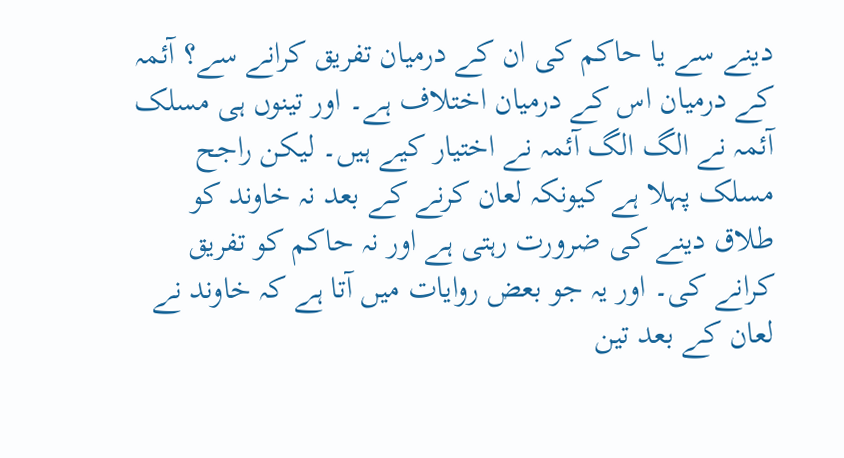دینے سے یا حاکم کی ان کے درمیان تفریق کرانے سے؟ آئمہ کے درمیان اس کے درمیان اختلاف ہے۔ اور تینوں ہی مسلک آئمہ نے الگ الگ آئمہ نے اختیار کیے ہیں۔ لیکن راجح مسلک پہلا ہے کیونکہ لعان کرنے کے بعد نہ خاوند کو طلاق دینے کی ضرورت رہتی ہے اور نہ حاکم کو تفریق کرانے کی۔ اور یہ جو بعض روایات میں آتا ہے کہ خاوند نے لعان کے بعد تین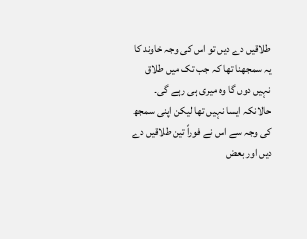طلاقیں دے دیں تو اس کی وجہ خاوند کا یہ سمجھنا تھا کہ جب تک میں طلاق نہیں دوں گا وہ میری ہی رہے گی۔ حالانکہ ایسا نہیں تھا لیکن اپنی سمجھ کی وجہ سے اس نے فوراً تین طلاقیں دے دیں اور بعض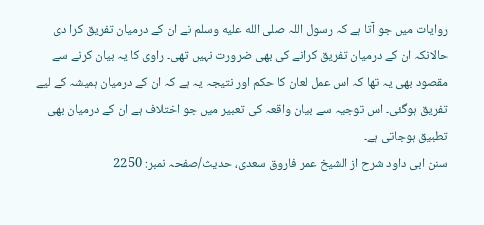روایات میں جو آتا ہے کہ رسول اللہ صلى الله عليه وسلم نے ان کے درمیان تفریق کرا دی حالانکہ ان کے درمیان تفریق کرانے کی بھی ضرورت نہیں تھی۔ راوی کا یہ بیان کرنے سے مقصود بھی یہ تھا کہ اس عمل لعان کا حکم اور نتیجہ یہ ہے کہ ان کے درمیان ہمیشہ کے لیے تفریق ہوگئی۔ اس توجیہ سے بیان واقعہ کی تعبیر میں جو اختلاف ہے ان کے درمیان بھی تطبیق ہوجاتی ہے۔
سنن ابی داود شرح از الشیخ عمر فاروق سعدی، حدیث/صفحہ نمبر: 2250